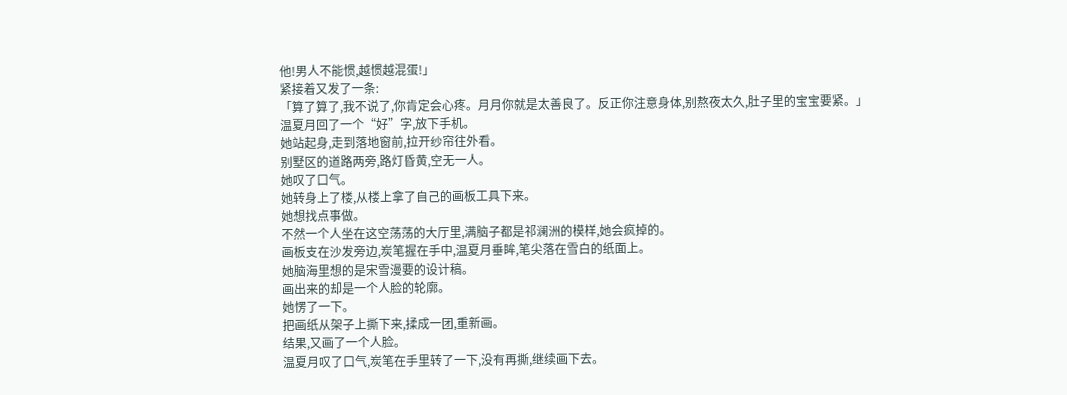他!男人不能惯,越惯越混蛋!」
紧接着又发了一条:
「算了算了,我不说了,你肯定会心疼。月月你就是太善良了。反正你注意身体,别熬夜太久,肚子里的宝宝要紧。」
温夏月回了一个“好”字,放下手机。
她站起身,走到落地窗前,拉开纱帘往外看。
别墅区的道路两旁,路灯昏黄,空无一人。
她叹了口气。
她转身上了楼,从楼上拿了自己的画板工具下来。
她想找点事做。
不然一个人坐在这空荡荡的大厅里,满脑子都是祁澜洲的模样,她会疯掉的。
画板支在沙发旁边,炭笔握在手中,温夏月垂眸,笔尖落在雪白的纸面上。
她脑海里想的是宋雪漫要的设计稿。
画出来的却是一个人脸的轮廓。
她愣了一下。
把画纸从架子上撕下来,揉成一团,重新画。
结果,又画了一个人脸。
温夏月叹了口气,炭笔在手里转了一下,没有再撕,继续画下去。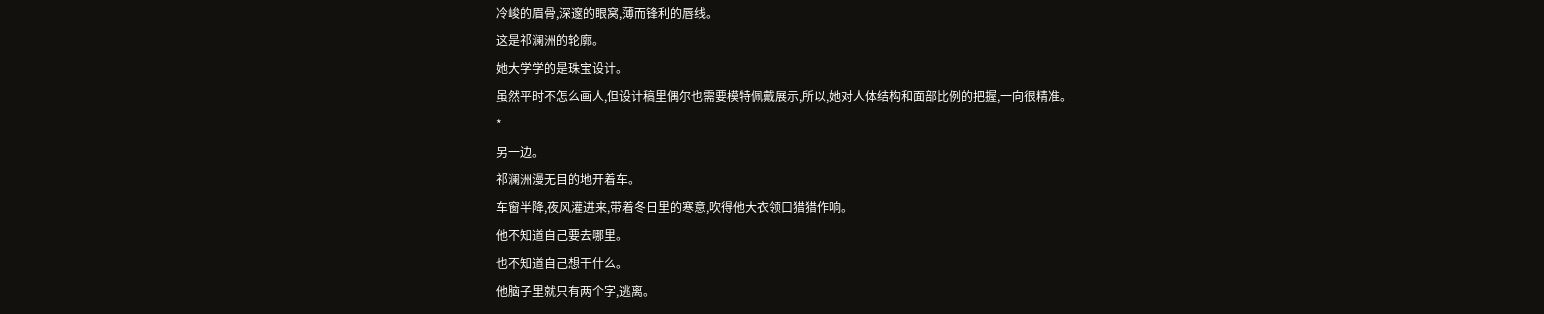冷峻的眉骨,深邃的眼窝,薄而锋利的唇线。
这是祁澜洲的轮廓。
她大学学的是珠宝设计。
虽然平时不怎么画人,但设计稿里偶尔也需要模特佩戴展示,所以,她对人体结构和面部比例的把握,一向很精准。
*
另一边。
祁澜洲漫无目的地开着车。
车窗半降,夜风灌进来,带着冬日里的寒意,吹得他大衣领口猎猎作响。
他不知道自己要去哪里。
也不知道自己想干什么。
他脑子里就只有两个字,逃离。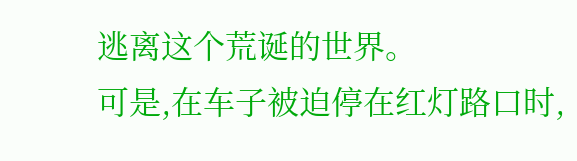逃离这个荒诞的世界。
可是,在车子被迫停在红灯路口时,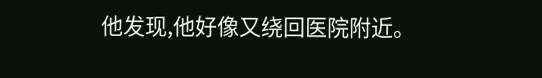他发现,他好像又绕回医院附近。